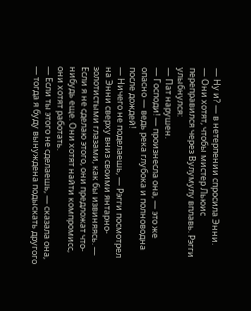— Ну и? — в нетерпении спросила Энни.
— Они хотят, чтобы мистер Льюис переправился через Вулумулу вплавь. Рэгги улыбнулся:
— Пат нарушен.
— Господи! — произнесла она, — это же опасно — ведь река глубока и полноводна после дождей!
— Ничего не поделаешь, — Рэгги посмотрел на Энни сверху вниз своими янтарно-золотистыми глазами, как бы извиняясь. — Если я не сделаю этого, они предложат что-нибудь еще. Они хотят найти компромисс, они хотят работать.
— Если ты этого не сделаешь, — сказала она, — тогда я буду вынуждена подыскать другого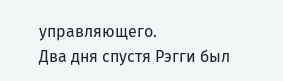управляющего.
Два дня спустя Рэгги был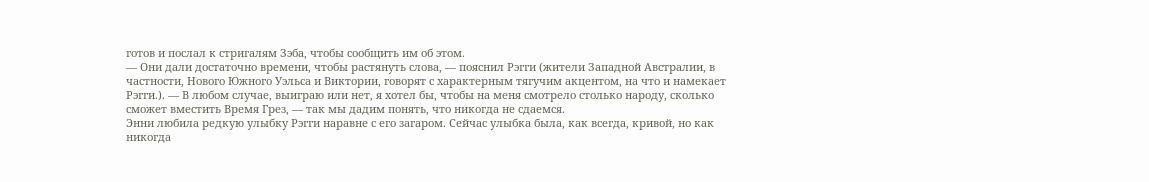готов и послал к стригалям Зэба, чтобы сообщить им об этом.
— Они дали достаточно времени, чтобы растянуть слова, — пояснил Рэгги (жители Западной Австралии, в частности, Нового Южного Уэльса и Виктории, говорят с характерным тягучим акцентом, на что и намекает Рэгги.). — В любом случае, выиграю или нет, я хотел бы, чтобы на меня смотрело столько народу, сколько сможет вместить Время Грез, — так мы дадим понять, что никогда не сдаемся.
Энни любила редкую улыбку Рэгги наравне с его загаром. Сейчас улыбка была, как всегда, кривой, но как никогда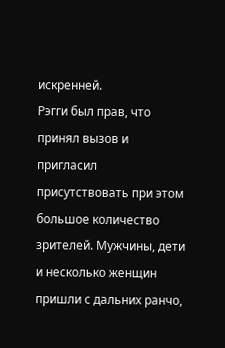искренней.
Рэгги был прав, что принял вызов и пригласил присутствовать при этом большое количество зрителей. Мужчины, дети и несколько женщин пришли с дальних ранчо,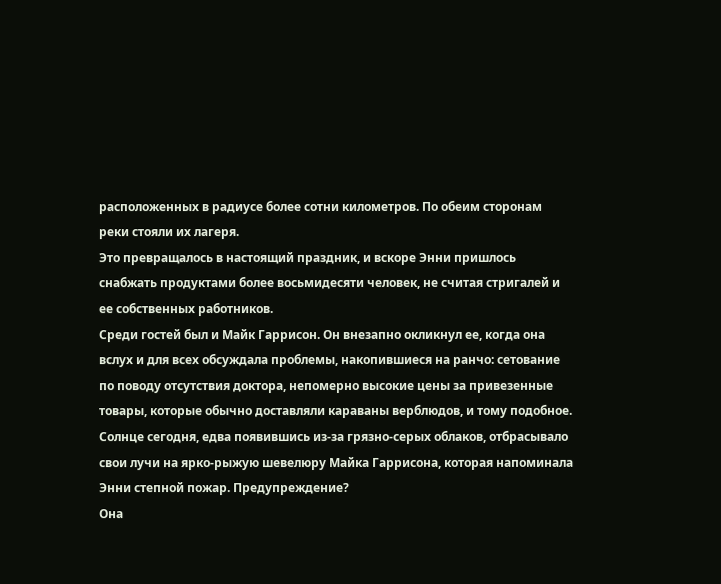расположенных в радиусе более сотни километров. По обеим сторонам реки стояли их лагеря.
Это превращалось в настоящий праздник, и вскоре Энни пришлось снабжать продуктами более восьмидесяти человек, не считая стригалей и ее собственных работников.
Среди гостей был и Майк Гаррисон. Он внезапно окликнул ее, когда она вслух и для всех обсуждала проблемы, накопившиеся на ранчо: сетование по поводу отсутствия доктора, непомерно высокие цены за привезенные товары, которые обычно доставляли караваны верблюдов, и тому подобное.
Солнце сегодня, едва появившись из-за грязно-серых облаков, отбрасывало свои лучи на ярко-рыжую шевелюру Майка Гаррисона, которая напоминала Энни степной пожар. Предупреждение?
Она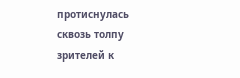протиснулась сквозь толпу зрителей к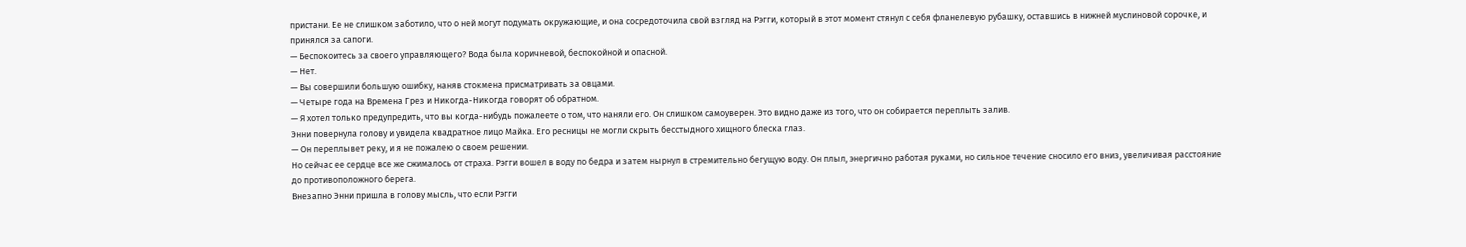пристани. Ее не слишком заботило, что о ней могут подумать окружающие, и она сосредоточила свой взгляд на Рэгги, который в этот момент стянул с себя фланелевую рубашку, оставшись в нижней муслиновой сорочке, и принялся за сапоги.
— Беспокоитесь за своего управляющего? Вода была коричневой, беспокойной и опасной.
— Нет.
— Вы совершили большую ошибку, наняв стокмена присматривать за овцами.
— Четыре года на Времена Грез и Никогда-Никогда говорят об обратном.
— Я хотел только предупредить, что вы когда-нибудь пожалеете о том, что наняли его. Он слишком самоуверен. Это видно даже из того, что он собирается переплыть залив.
Энни повернула голову и увидела квадратное лицо Майка. Его ресницы не могли скрыть бесстыдного хищного блеска глаз.
— Он переплывет реку, и я не пожалею о своем решении.
Но сейчас ее сердце все же сжималось от страха. Рэгги вошел в воду по бедра и затем нырнул в стремительно бегущую воду. Он плыл, энергично работая руками, но сильное течение сносило его вниз, увеличивая расстояние до противоположного берега.
Внезапно Энни пришла в голову мысль, что если Рэгги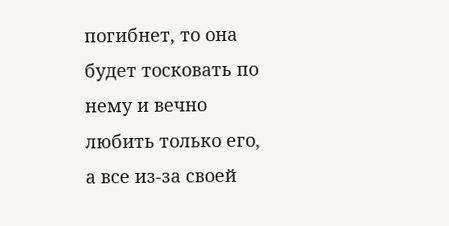погибнет, то она будет тосковать по нему и вечно любить только его, а все из-за своей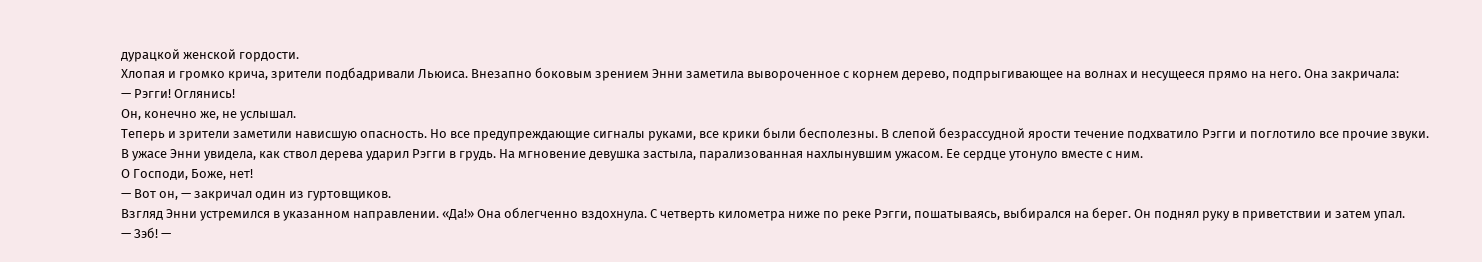дурацкой женской гордости.
Хлопая и громко крича, зрители подбадривали Льюиса. Внезапно боковым зрением Энни заметила вывороченное с корнем дерево, подпрыгивающее на волнах и несущееся прямо на него. Она закричала:
— Рэгги! Оглянись!
Он, конечно же, не услышал.
Теперь и зрители заметили нависшую опасность. Но все предупреждающие сигналы руками, все крики были бесполезны. В слепой безрассудной ярости течение подхватило Рэгги и поглотило все прочие звуки.
В ужасе Энни увидела, как ствол дерева ударил Рэгги в грудь. На мгновение девушка застыла, парализованная нахлынувшим ужасом. Ее сердце утонуло вместе с ним.
О Господи, Боже, нет!
— Вот он, — закричал один из гуртовщиков.
Взгляд Энни устремился в указанном направлении. «Да!» Она облегченно вздохнула. С четверть километра ниже по реке Рэгги, пошатываясь, выбирался на берег. Он поднял руку в приветствии и затем упал.
— Зэб! —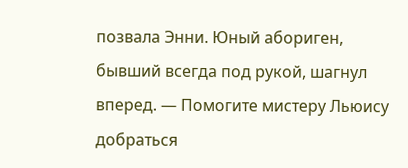позвала Энни. Юный абориген, бывший всегда под рукой, шагнул вперед. — Помогите мистеру Льюису добраться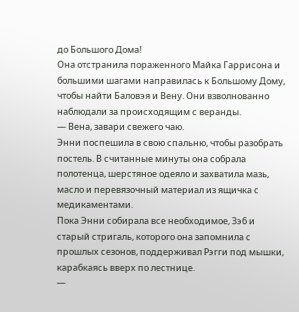до Большого Дома!
Она отстранила пораженного Майка Гаррисона и большими шагами направилась к Большому Дому, чтобы найти Баловэя и Вену. Они взволнованно наблюдали за происходящим с веранды.
— Вена, завари свежего чаю.
Энни поспешила в свою спальню, чтобы разобрать постель. В считанные минуты она собрала полотенца, шерстяное одеяло и захватила мазь, масло и перевязочный материал из ящичка с медикаментами.
Пока Энни собирала все необходимое, Зэб и старый стригаль, которого она запомнила с прошлых сезонов, поддерживал Рэгги под мышки, карабкаясь вверх по лестнице.
—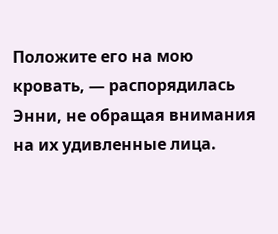Положите его на мою кровать, — распорядилась Энни, не обращая внимания на их удивленные лица.